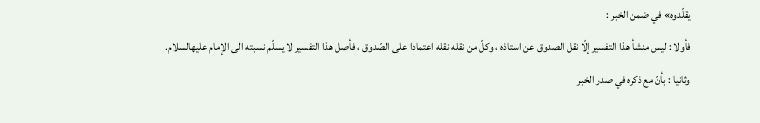يقلّدوه» في ضمن الخبر :
فأولا : ليس منشأ هذا التفسير إلّا نقل الصدوق عن استاذه ، وكلّ من نقله نقله اعتمادا على الصّدوق ، فأصل هذا التفسير لا يسلّم نسبته الى الإمام عليهالسلام.
وثانيا : بأنّ مع ذكره في صدر الخبر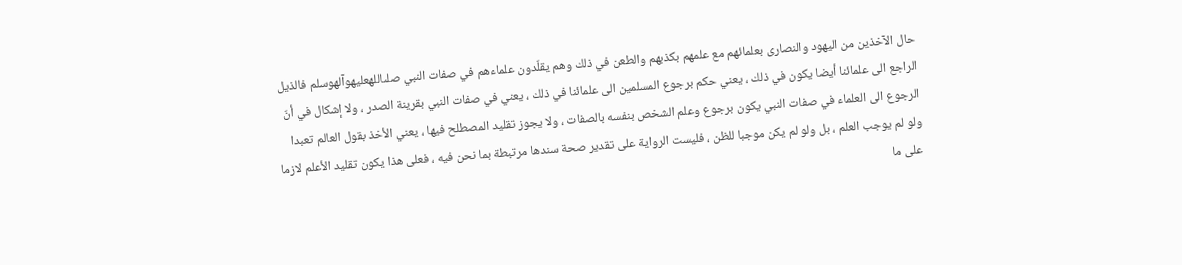حال الآخذين من اليهود والنصارى بعلمائهم مع علمهم بكذبهم والطعن في ذلك وهم يقلّدون علماءهم في صفات النبي صلىاللهعليهوآلهوسلم فالذيل الراجع الى علمائنا أيضا يكون في ذلك ، يعني حكم برجوع المسلمين الى علمائنا في ذلك ، يعني في صفات النبي بقرينة الصدر ، ولا إشكال في أنّ الرجوع الى العلماء في صفات النبي يكون برجوع وعلم الشخص بنفسه بالصفات ، ولا يجوز تقليد المصطلح فيها ، يعني الأخذ بقول العالم تعبدا ولو لم يوجب العلم ، بل ولو لم يكن موجبا للظن ، فليست الرواية على تقدير صحة سندها مرتبطة بما نحن فيه ، فعلى هذا يكون تقليد الأعلم لازما على ما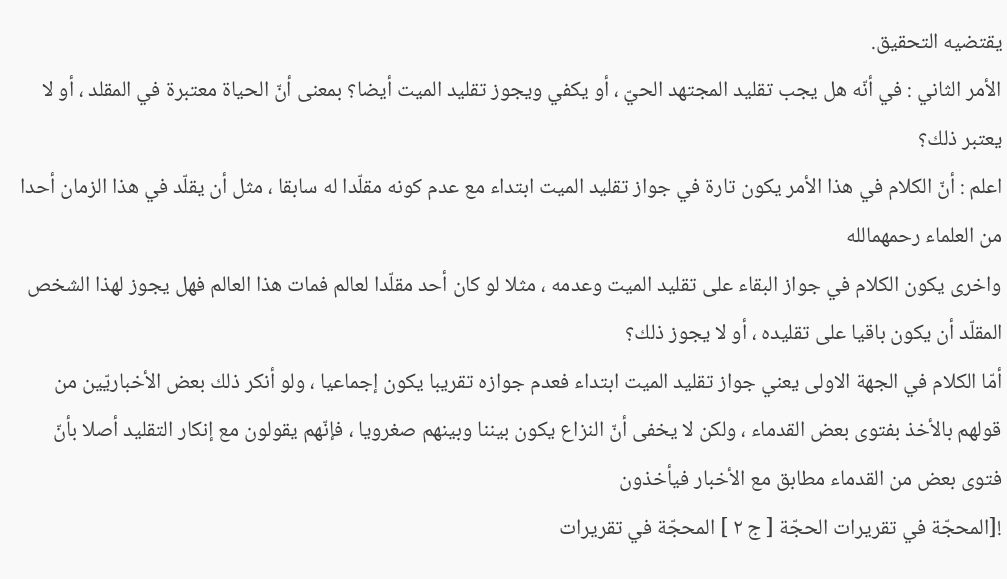يقتضيه التحقيق.
الأمر الثاني : في أنّه هل يجب تقليد المجتهد الحيّ ، أو يكفي ويجوز تقليد الميت أيضا؟ بمعنى أنّ الحياة معتبرة في المقلد ، أو لا يعتبر ذلك؟
اعلم : أنّ الكلام في هذا الأمر يكون تارة في جواز تقليد الميت ابتداء مع عدم كونه مقلّدا له سابقا ، مثل أن يقلّد في هذا الزمان أحدا من العلماء رحمهمالله
واخرى يكون الكلام في جواز البقاء على تقليد الميت وعدمه ، مثلا لو كان أحد مقلّدا لعالم فمات هذا العالم فهل يجوز لهذا الشخص المقلّد أن يكون باقيا على تقليده ، أو لا يجوز ذلك؟
أمّا الكلام في الجهة الاولى يعني جواز تقليد الميت ابتداء فعدم جوازه تقريبا يكون إجماعيا ، ولو أنكر ذلك بعض الأخباريّين من قولهم بالأخذ بفتوى بعض القدماء ، ولكن لا يخفى أنّ النزاع يكون بيننا وبينهم صغرويا ، فإنّهم يقولون مع إنكار التقليد أصلا بأنّ فتوى بعض من القدماء مطابق مع الأخبار فيأخذون
![المحجّة في تقريرات الحجّة [ ج ٢ ] المحجّة في تقريرات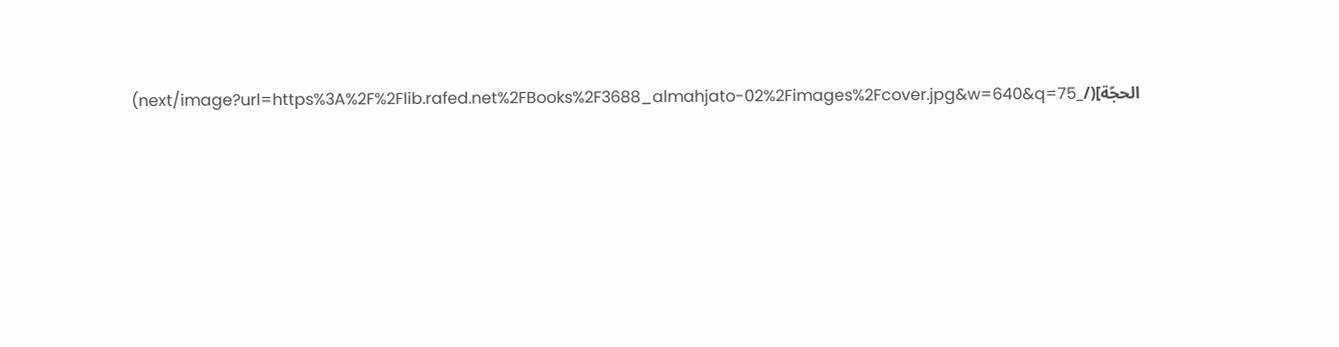الحجّة](/_next/image?url=https%3A%2F%2Flib.rafed.net%2FBooks%2F3688_almahjato-02%2Fimages%2Fcover.jpg&w=640&q=75)